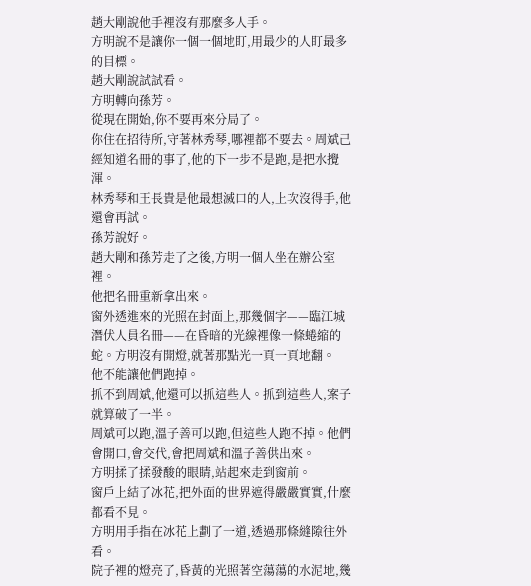趙大剛說他手裡沒有那麼多人手。
方明說不是讓你一個一個地盯,用最少的人盯最多的目標。
趙大剛說試試看。
方明轉向孫芳。
從現在開始,你不要再來分局了。
你住在招待所,守著林秀琴,哪裡都不要去。周斌己經知道名冊的事了,他的下一步不是跑,是把水攪渾。
林秀琴和王長貴是他最想滅口的人,上次沒得手,他還會再試。
孫芳說好。
趙大剛和孫芳走了之後,方明一個人坐在辦公室裡。
他把名冊重新拿出來。
窗外透進來的光照在封面上,那幾個字——臨江城潛伏人員名冊——在昏暗的光線裡像一條蜷縮的蛇。方明沒有開燈,就著那點光一頁一頁地翻。
他不能讓他們跑掉。
抓不到周斌,他還可以抓這些人。抓到這些人,案子就算破了一半。
周斌可以跑,溫子善可以跑,但這些人跑不掉。他們會開口,會交代,會把周斌和溫子善供出來。
方明揉了揉發酸的眼睛,站起來走到窗前。
窗戶上結了冰花,把外面的世界遮得嚴嚴實實,什麼都看不見。
方明用手指在冰花上劃了一道,透過那條縫隙往外看。
院子裡的燈亮了,昏黃的光照著空蕩蕩的水泥地,幾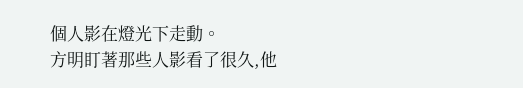個人影在燈光下走動。
方明盯著那些人影看了很久,他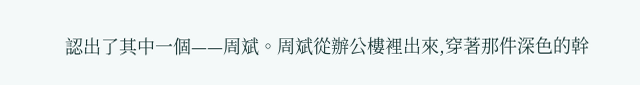認出了其中一個——周斌。周斌從辦公樓裡出來,穿著那件深色的幹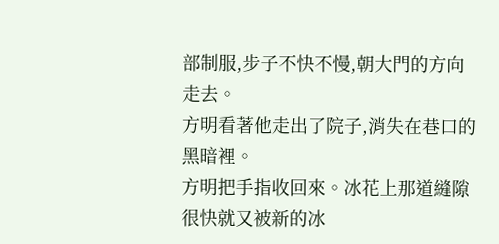部制服,步子不快不慢,朝大門的方向走去。
方明看著他走出了院子,消失在巷口的黑暗裡。
方明把手指收回來。冰花上那道縫隙很快就又被新的冰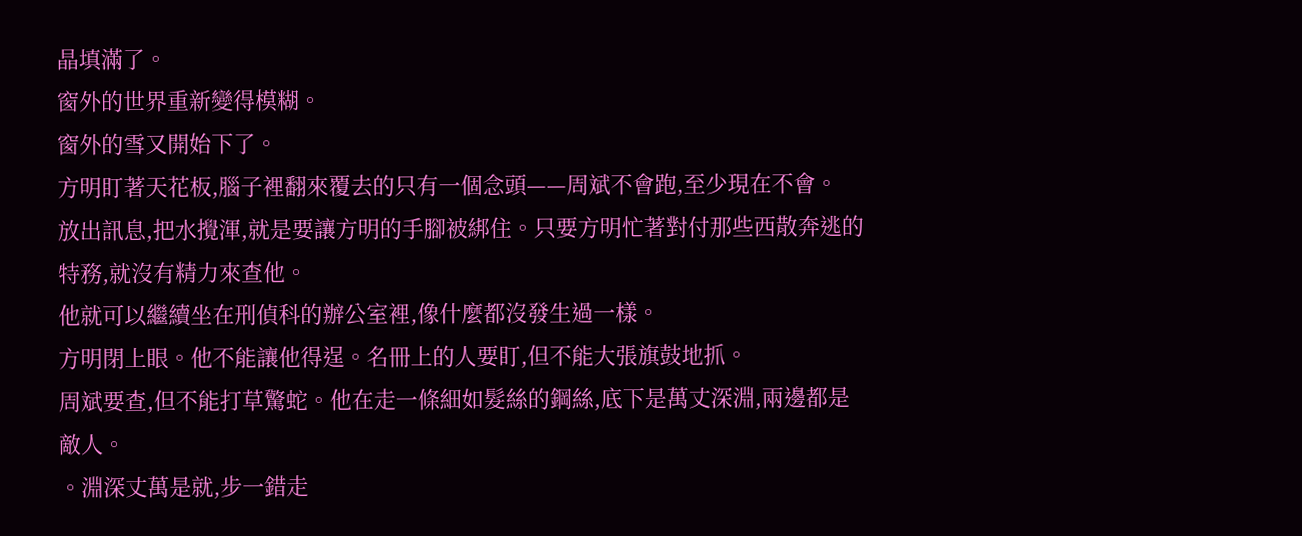晶填滿了。
窗外的世界重新變得模糊。
窗外的雪又開始下了。
方明盯著天花板,腦子裡翻來覆去的只有一個念頭——周斌不會跑,至少現在不會。
放出訊息,把水攪渾,就是要讓方明的手腳被綁住。只要方明忙著對付那些西散奔逃的特務,就沒有精力來查他。
他就可以繼續坐在刑偵科的辦公室裡,像什麼都沒發生過一樣。
方明閉上眼。他不能讓他得逞。名冊上的人要盯,但不能大張旗鼓地抓。
周斌要查,但不能打草驚蛇。他在走一條細如髮絲的鋼絲,底下是萬丈深淵,兩邊都是敵人。
。淵深丈萬是就,步一錯走